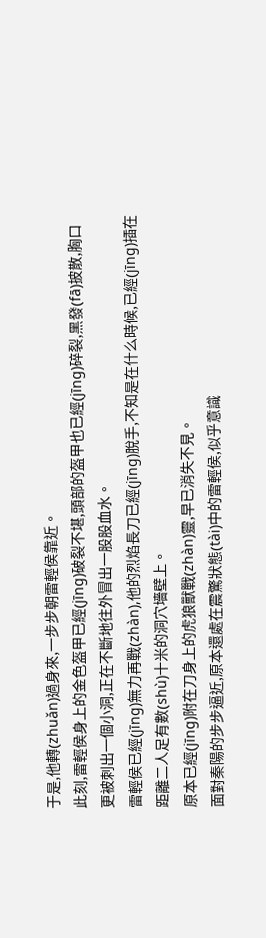于是,他轉(zhuǎn)過身來,一步步朝雷輕侯靠近。
此刻,雷輕侯身上的金色盔甲已經(jīng)破裂不堪,頭部的盔甲也已經(jīng)碎裂,黑發(fā)披散,胸口更被刺出一個小洞,正在不斷地往外冒出一股股血水。
雷輕侯已經(jīng)無力再戰(zhàn),他的烈焰長刀已經(jīng)脫手,不知是在什么時候,已經(jīng)插在距離二人足有數(shù)十米的洞穴墻壁上。
原本已經(jīng)附在刀身上的虎狼獸戰(zhàn)靈,早已消失不見。
面對秦陽的步步逼近,原本還處在震驚狀態(tài)中的雷輕侯,似乎意識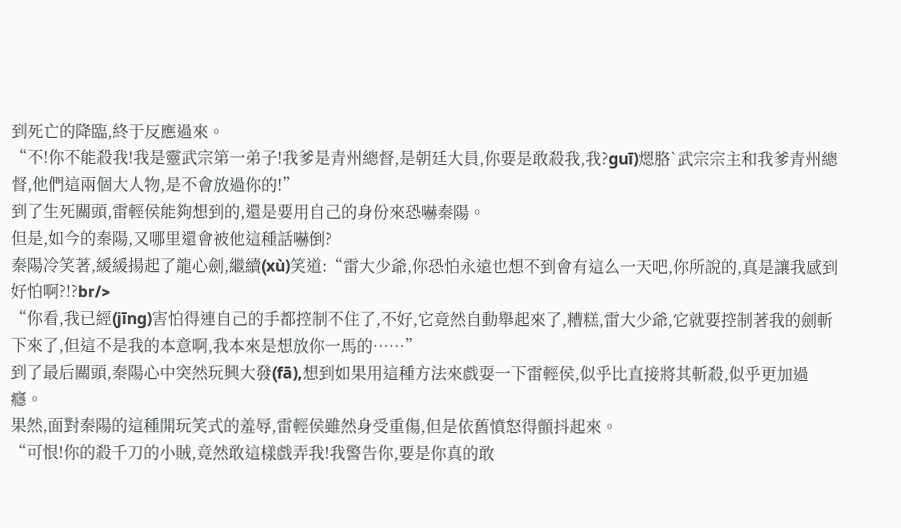到死亡的降臨,終于反應過來。
“不!你不能殺我!我是靈武宗第一弟子!我爹是青州總督,是朝廷大員,你要是敢殺我,我?guī)煾胳`武宗宗主和我爹青州總督,他們這兩個大人物,是不會放過你的!”
到了生死關頭,雷輕侯能夠想到的,還是要用自己的身份來恐嚇秦陽。
但是,如今的秦陽,又哪里還會被他這種話嚇倒?
秦陽冷笑著,緩緩揚起了龍心劍,繼續(xù)笑道:“雷大少爺,你恐怕永遠也想不到會有這么一天吧,你所說的,真是讓我感到好怕啊?!?br/>
“你看,我已經(jīng)害怕得連自己的手都控制不住了,不好,它竟然自動舉起來了,糟糕,雷大少爺,它就要控制著我的劍斬下來了,但這不是我的本意啊,我本來是想放你一馬的……”
到了最后關頭,秦陽心中突然玩興大發(fā),想到如果用這種方法來戲耍一下雷輕侯,似乎比直接將其斬殺,似乎更加過癮。
果然,面對秦陽的這種開玩笑式的羞辱,雷輕侯雖然身受重傷,但是依舊憤怒得顫抖起來。
“可恨!你的殺千刀的小賊,竟然敢這樣戲弄我!我警告你,要是你真的敢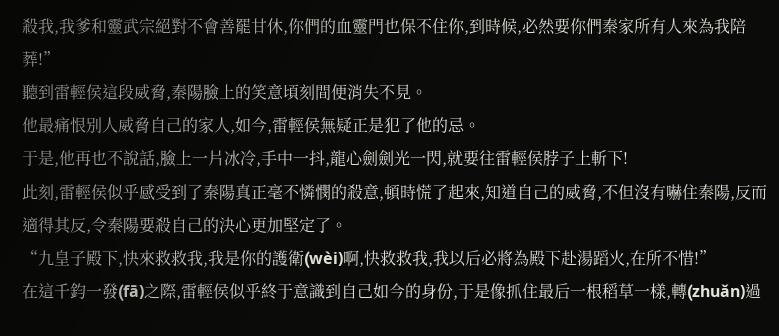殺我,我爹和靈武宗絕對不會善罷甘休,你們的血靈門也保不住你,到時候,必然要你們秦家所有人來為我陪葬!”
聽到雷輕侯這段威脅,秦陽臉上的笑意頃刻間便消失不見。
他最痛恨別人威脅自己的家人,如今,雷輕侯無疑正是犯了他的忌。
于是,他再也不說話,臉上一片冰冷,手中一抖,龍心劍劍光一閃,就要往雷輕侯脖子上斬下!
此刻,雷輕侯似乎感受到了秦陽真正毫不憐憫的殺意,頓時慌了起來,知道自己的威脅,不但沒有嚇住秦陽,反而適得其反,令秦陽要殺自己的決心更加堅定了。
“九皇子殿下,快來救救我,我是你的護衛(wèi)啊,快救救我,我以后必將為殿下赴湯蹈火,在所不惜!”
在這千鈞一發(fā)之際,雷輕侯似乎終于意識到自己如今的身份,于是像抓住最后一根稻草一樣,轉(zhuǎn)過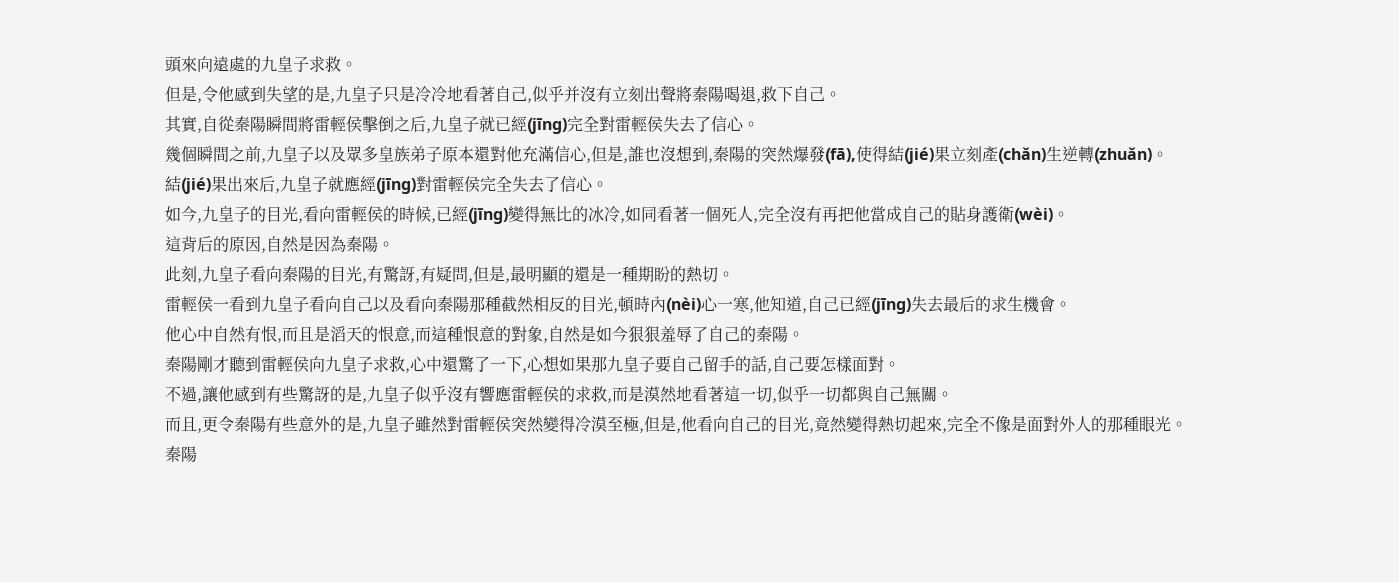頭來向遠處的九皇子求救。
但是,令他感到失望的是,九皇子只是冷冷地看著自己,似乎并沒有立刻出聲將秦陽喝退,救下自己。
其實,自從秦陽瞬間將雷輕侯擊倒之后,九皇子就已經(jīng)完全對雷輕侯失去了信心。
幾個瞬間之前,九皇子以及眾多皇族弟子原本還對他充滿信心,但是,誰也沒想到,秦陽的突然爆發(fā),使得結(jié)果立刻產(chǎn)生逆轉(zhuǎn)。
結(jié)果出來后,九皇子就應經(jīng)對雷輕侯完全失去了信心。
如今,九皇子的目光,看向雷輕侯的時候,已經(jīng)變得無比的冰冷,如同看著一個死人,完全沒有再把他當成自己的貼身護衛(wèi)。
這背后的原因,自然是因為秦陽。
此刻,九皇子看向秦陽的目光,有驚訝,有疑問,但是,最明顯的還是一種期盼的熱切。
雷輕侯一看到九皇子看向自己以及看向秦陽那種截然相反的目光,頓時內(nèi)心一寒,他知道,自己已經(jīng)失去最后的求生機會。
他心中自然有恨,而且是滔天的恨意,而這種恨意的對象,自然是如今狠狠羞辱了自己的秦陽。
秦陽剛才聽到雷輕侯向九皇子求救,心中還驚了一下,心想如果那九皇子要自己留手的話,自己要怎樣面對。
不過,讓他感到有些驚訝的是,九皇子似乎沒有響應雷輕侯的求救,而是漠然地看著這一切,似乎一切都與自己無關。
而且,更令秦陽有些意外的是,九皇子雖然對雷輕侯突然變得冷漠至極,但是,他看向自己的目光,竟然變得熱切起來,完全不像是面對外人的那種眼光。
秦陽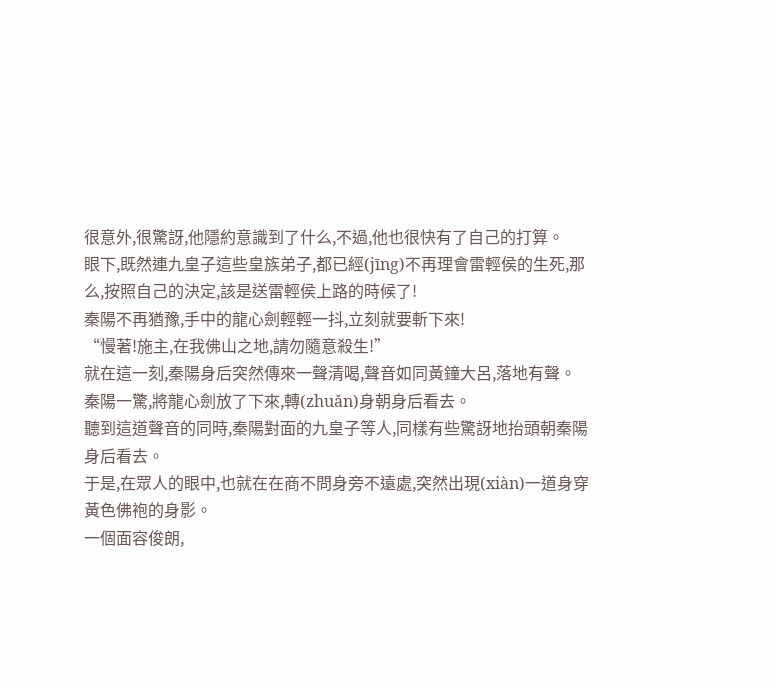很意外,很驚訝,他隱約意識到了什么,不過,他也很快有了自己的打算。
眼下,既然連九皇子這些皇族弟子,都已經(jīng)不再理會雷輕侯的生死,那么,按照自己的決定,該是送雷輕侯上路的時候了!
秦陽不再猶豫,手中的龍心劍輕輕一抖,立刻就要斬下來!
“慢著!施主,在我佛山之地,請勿隨意殺生!”
就在這一刻,秦陽身后突然傳來一聲清喝,聲音如同黃鐘大呂,落地有聲。
秦陽一驚,將龍心劍放了下來,轉(zhuǎn)身朝身后看去。
聽到這道聲音的同時,秦陽對面的九皇子等人,同樣有些驚訝地抬頭朝秦陽身后看去。
于是,在眾人的眼中,也就在在商不問身旁不遠處,突然出現(xiàn)一道身穿黃色佛袍的身影。
一個面容俊朗,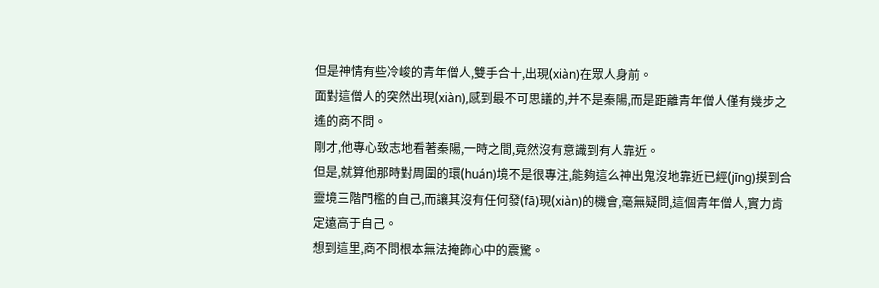但是神情有些冷峻的青年僧人,雙手合十,出現(xiàn)在眾人身前。
面對這僧人的突然出現(xiàn),感到最不可思議的,并不是秦陽,而是距離青年僧人僅有幾步之遙的商不問。
剛才,他專心致志地看著秦陽,一時之間,竟然沒有意識到有人靠近。
但是,就算他那時對周圍的環(huán)境不是很專注,能夠這么神出鬼沒地靠近已經(jīng)摸到合靈境三階門檻的自己,而讓其沒有任何發(fā)現(xiàn)的機會,毫無疑問,這個青年僧人,實力肯定遠高于自己。
想到這里,商不問根本無法掩飾心中的震驚。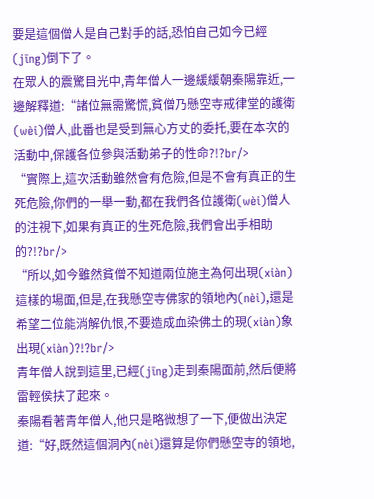要是這個僧人是自己對手的話,恐怕自己如今已經(jīng)倒下了。
在眾人的震驚目光中,青年僧人一邊緩緩朝秦陽靠近,一邊解釋道:“諸位無需驚慌,貧僧乃懸空寺戒律堂的護衛(wèi)僧人,此番也是受到無心方丈的委托,要在本次的活動中,保護各位參與活動弟子的性命?!?br/>
“實際上,這次活動雖然會有危險,但是不會有真正的生死危險,你們的一舉一動,都在我們各位護衛(wèi)僧人的注視下,如果有真正的生死危險,我們會出手相助的?!?br/>
“所以,如今雖然貧僧不知道兩位施主為何出現(xiàn)這樣的場面,但是,在我懸空寺佛家的領地內(nèi),還是希望二位能消解仇恨,不要造成血染佛土的現(xiàn)象出現(xiàn)?!?br/>
青年僧人說到這里,已經(jīng)走到秦陽面前,然后便將雷輕侯扶了起來。
秦陽看著青年僧人,他只是略微想了一下,便做出決定道:“好,既然這個洞內(nèi)還算是你們懸空寺的領地,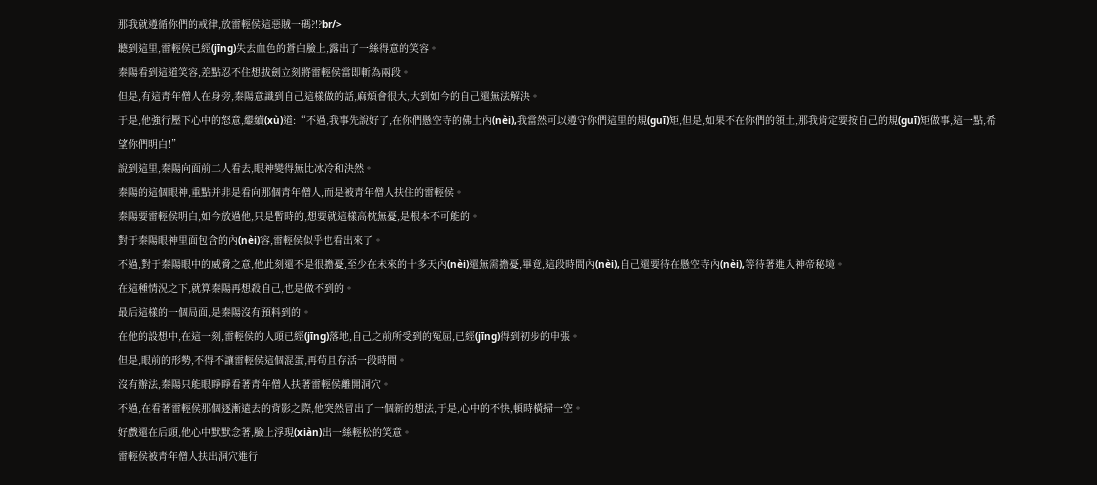那我就遵循你們的戒律,放雷輕侯這惡賊一碼?!?br/>
聽到這里,雷輕侯已經(jīng)失去血色的蒼白臉上,露出了一絲得意的笑容。
秦陽看到這道笑容,差點忍不住想拔劍立刻將雷輕侯當即斬為兩段。
但是,有這青年僧人在身旁,秦陽意識到自己這樣做的話,麻煩會很大,大到如今的自己還無法解決。
于是,他強行壓下心中的怒意,繼續(xù)道:“不過,我事先說好了,在你們懸空寺的佛土內(nèi),我當然可以遵守你們這里的規(guī)矩,但是,如果不在你們的領土,那我肯定要按自己的規(guī)矩做事,這一點,希望你們明白!”
說到這里,秦陽向面前二人看去,眼神變得無比冰冷和決然。
秦陽的這個眼神,重點并非是看向那個青年僧人,而是被青年僧人扶住的雷輕侯。
秦陽要雷輕侯明白,如今放過他,只是暫時的,想要就這樣高枕無憂,是根本不可能的。
對于秦陽眼神里面包含的內(nèi)容,雷輕侯似乎也看出來了。
不過,對于秦陽眼中的威脅之意,他此刻還不是很擔憂,至少在未來的十多天內(nèi)還無需擔憂,畢竟,這段時間內(nèi),自己還要待在懸空寺內(nèi),等待著進入神帝秘境。
在這種情況之下,就算秦陽再想殺自己,也是做不到的。
最后這樣的一個局面,是秦陽沒有預料到的。
在他的設想中,在這一刻,雷輕侯的人頭已經(jīng)落地,自己之前所受到的冤屈,已經(jīng)得到初步的申張。
但是,眼前的形勢,不得不讓雷輕侯這個混蛋,再茍且存活一段時間。
沒有辦法,秦陽只能眼睜睜看著青年僧人扶著雷輕侯離開洞穴。
不過,在看著雷輕侯那個逐漸遠去的背影之際,他突然冒出了一個新的想法,于是,心中的不快,頓時橫掃一空。
好戲還在后頭,他心中默默念著,臉上浮現(xiàn)出一絲輕松的笑意。
雷輕侯被青年僧人扶出洞穴進行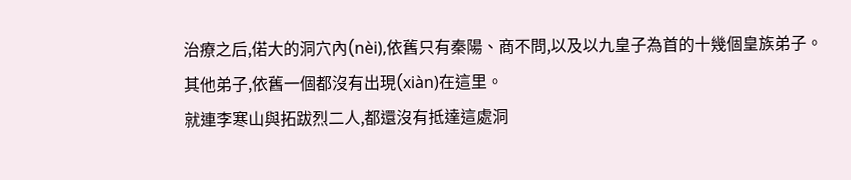治療之后,偌大的洞穴內(nèi),依舊只有秦陽、商不問,以及以九皇子為首的十幾個皇族弟子。
其他弟子,依舊一個都沒有出現(xiàn)在這里。
就連李寒山與拓跋烈二人,都還沒有抵達這處洞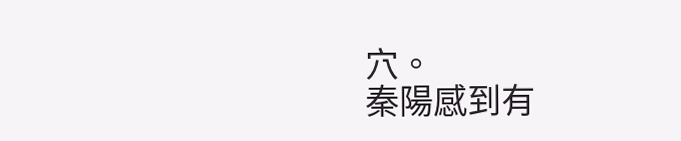穴。
秦陽感到有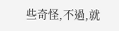些奇怪,不過,就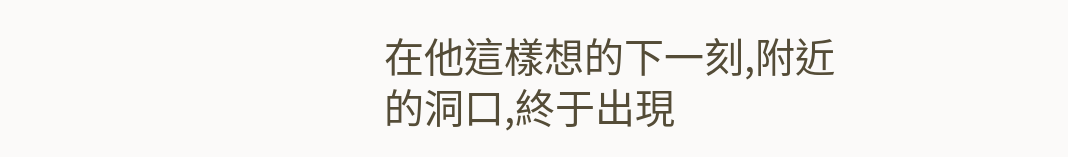在他這樣想的下一刻,附近的洞口,終于出現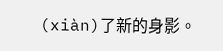(xiàn)了新的身影。